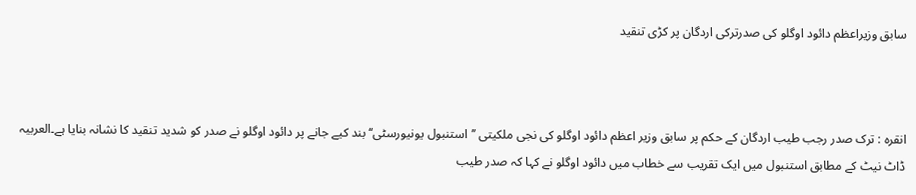سابق وزیراعظم دائود اوگلو کی صدرترکی اردگان پر کڑی تنقید



انقرہ : ترک صدر رجب طیب اردگان کے حکم پر سابق وزیر اعظم دائود اوگلو کی نجی ملکیتی ’’استنبول یونیورسٹی‘‘ بند کیے جانے پر دائود اوگلو نے صدر کو شدید تنقید کا نشانہ بنایا ہے۔العربیہ ڈاٹ نیٹ کے مطابق استنبول میں ایک تقریب سے خطاب میں دائود اوگلو نے کہا کہ صدر طیب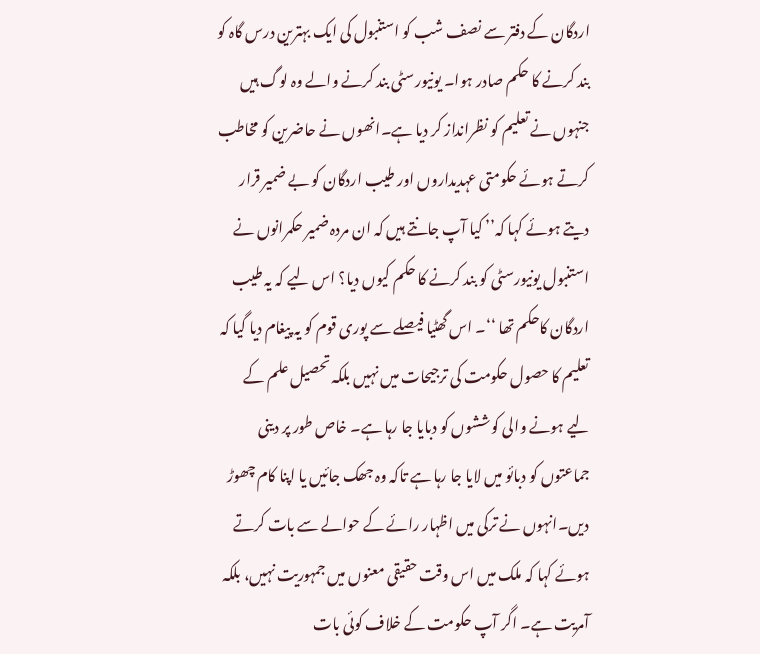اردگان کے دفتر سے نصف شب کو استنبول کی ایک بہترین درس گاہ کو بند کرنے کا حکم صادر ہوا۔ یونیورسٹی بند کرنے والے وہ لوگ ہیں جنہوں نے تعلیم کو نظرانداز کر دیا ہے۔انھوں نے حاضرین کو مخاطب کرتے ہوئے حکومتی عہدیداروں اور طیب اردگان کو بے ضمیر قرار دیتے ہوئے کہا کہ’’ کیا آپ جانتے ہیں کہ ان مردہ ضمیر حکمرانوں نے استنبول یونیورسٹی کو بند کرنے کا حکم کیوں دیا؟ اس لیے کہ یہ طیب اردگان کاحکم تھا ‘‘۔ اس گھٹیا فیصلے سے پوری قوم کو یہ پیغام دیا گیا کہ تعلیم کا حصول حکومت کی ترجیحات میں نہیں بلکہ تحصیل علم کے لیے ہونے والی کوششوں کو دبایا جا رہا ہے۔ خاص طور پر دینی جماعتوں کو دبائو میں لایا جا رہا ہے تاکہ وہ جھک جائیں یا اپنا کام چھوڑ دیں۔انہوں نے ترکی میں اظہار رائے کے حوالے سے بات کرتے ہوئے کہا کہ ملک میں اس وقت حقیقی معنوں میں جمہوریت نہیں، بلکہ آمریت ہے۔ اگر آپ حکومت کے خلاف کوئی بات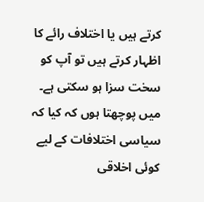کرتے ہیں یا اختلاف رائے کا اظہار کرتے ہیں تو آپ کو سخت سزا ہو سکتی ہے۔ میں پوچھتا ہوں کہ کیا کہ سیاسی اختلافات کے لیے کوئی اخلاقی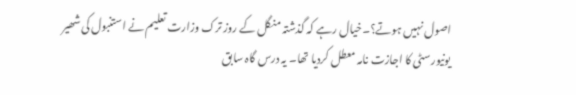اصول نہیں ہوتے؟۔خیال رہے کہ گذشتہ منگل کے روز ترک وزارت تعلیم نے استنبول کی شھیر یونیورسٹی کا اجازت نامہ معطل کردیا تھا۔ یہ درس گاہ سابق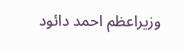وزیراعظم احمد دائود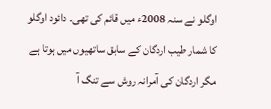اوگلو نے سنہ 2008ء میں قائم کی تھی۔ دائود اوگلو کا شمار طیب اردگان کے سابق ساتھیوں میں ہوتا ہے مگر اردگان کی آمرانہ روش سے تنگ آ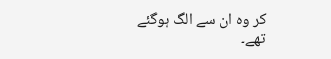کر وہ ان سے الگ ہوگئے تھے۔